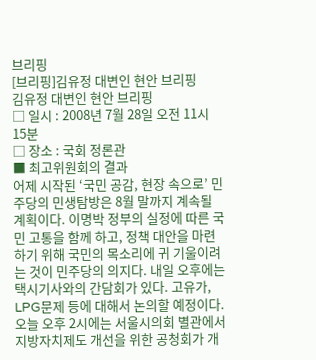브리핑
[브리핑]김유정 대변인 현안 브리핑
김유정 대변인 현안 브리핑
□ 일시 : 2008년 7월 28일 오전 11시 15분
□ 장소 : 국회 정론관
■ 최고위원회의 결과
어제 시작된 ‘국민 공감, 현장 속으로’ 민주당의 민생탐방은 8월 말까지 계속될 계획이다. 이명박 정부의 실정에 따른 국민 고통을 함께 하고, 정책 대안을 마련하기 위해 국민의 목소리에 귀 기울이려는 것이 민주당의 의지다. 내일 오후에는 택시기사와의 간담회가 있다. 고유가, LPG문제 등에 대해서 논의할 예정이다. 오늘 오후 2시에는 서울시의회 별관에서 지방자치제도 개선을 위한 공청회가 개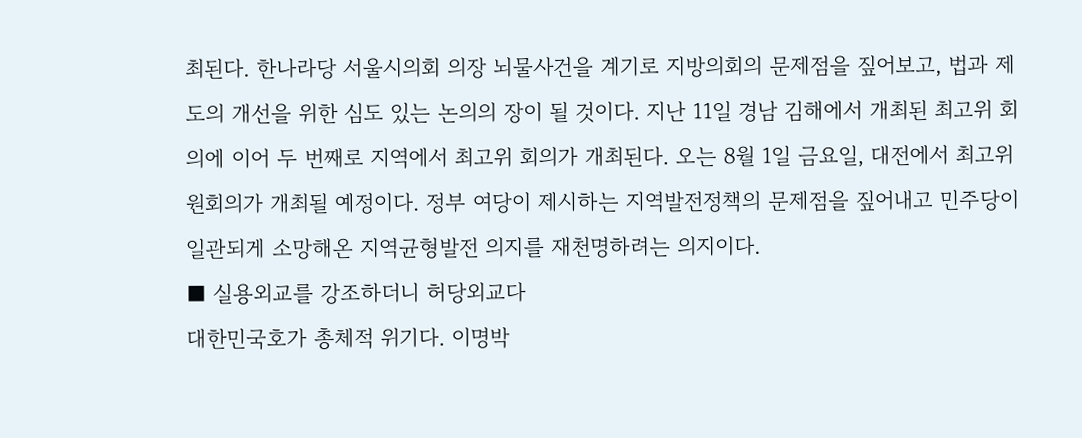최된다. 한나라당 서울시의회 의장 뇌물사건을 계기로 지방의회의 문제점을 짚어보고, 법과 제도의 개선을 위한 심도 있는 논의의 장이 될 것이다. 지난 11일 경남 김해에서 개최된 최고위 회의에 이어 두 번째로 지역에서 최고위 회의가 개최된다. 오는 8월 1일 금요일, 대전에서 최고위원회의가 개최될 예정이다. 정부 여당이 제시하는 지역발전정책의 문제점을 짚어내고 민주당이 일관되게 소망해온 지역균형발전 의지를 재천명하려는 의지이다.
■ 실용외교를 강조하더니 허당외교다
대한민국호가 총체적 위기다. 이명박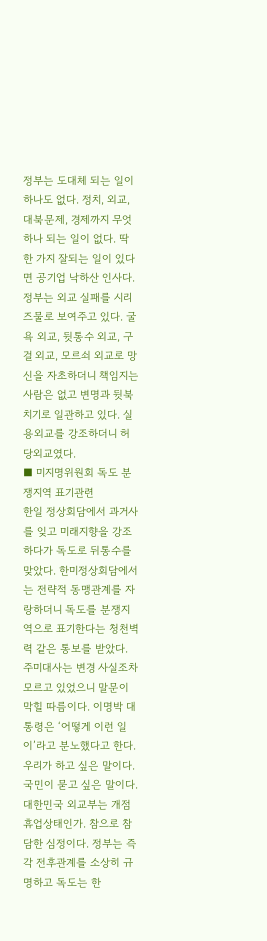정부는 도대체 되는 일이 하나도 없다. 정치, 외교, 대북문제, 경제까지 무엇 하나 되는 일이 없다. 딱 한 가지 잘되는 일이 있다면 공기업 낙하산 인사다. 정부는 외교 실패를 시리즈물로 보여주고 있다. 굴욕 외교, 뒷통수 외교, 구걸 외교, 모르쇠 외교로 망신을 자초하더니 책임지는 사람은 없고 변명과 뒷북치기로 일관하고 있다. 실용외교를 강조하더니 허당외교였다.
■ 미지명위원회 독도 분쟁지역 표기관련
한일 정상회담에서 과거사를 잊고 미래지향을 강조하다가 독도로 뒤통수를 맞았다. 한미정상회담에서는 전략적 동맹관계를 자랑하더니 독도를 분쟁지역으로 표기한다는 청천벽력 같은 통보를 받았다. 주미대사는 변경 사실조차 모르고 있었으니 말문이 막힐 따름이다. 이명박 대통령은 ‘어떻게 이런 일이’라고 분노했다고 한다. 우리가 하고 싶은 말이다. 국민이 묻고 싶은 말이다. 대한민국 외교부는 개점휴업상태인가. 참으로 참담한 심정이다. 정부는 즉각 전후관계를 소상히 규명하고 독도는 한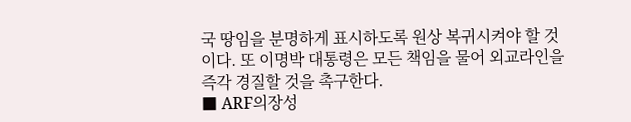국 땅임을 분명하게 표시하도록 원상 복귀시켜야 할 것이다. 또 이명박 대통령은 모든 책임을 물어 외교라인을 즉각 경질할 것을 촉구한다.
■ ARF의장성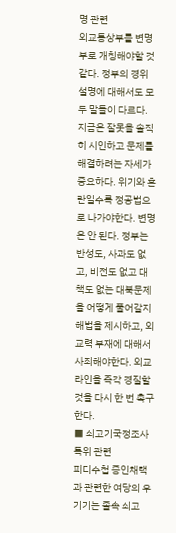명 관련
외교통상부를 변명부로 개칭해야할 것 같다. 정부의 경위 설명에 대해서도 모두 말들이 다르다. 지금은 잘못을 솔직히 시인하고 문제를 해결하려는 자세가 중요하다. 위기와 혼란일수록 정공법으로 나가야한다. 변명은 안 된다. 정부는 반성도, 사과도 없고, 비전도 없고 대책도 없는 대북문제을 어떻게 풀어갈지 해법을 제시하고, 외교력 부재에 대해서 사죄해야한다. 외교라인을 즉각 경질할 것을 다시 한 번 촉구한다.
■ 쇠고기국정조사 특위 관련
피디수첩 증인채택과 관련한 여당의 우기기는 졸속 쇠고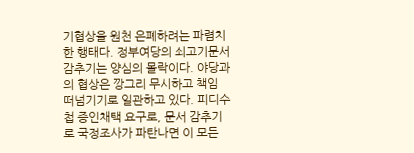기협상을 원천 은폐하려는 파렴치한 행태다. 정부여당의 쇠고기문서 감추기는 양심의 몰락이다. 야당과의 협상은 깡그리 무시하고 책임 떠넘기기로 일관하고 있다. 피디수첩 증인채택 요구로, 문서 감추기로 국정조사가 파탄나면 이 모든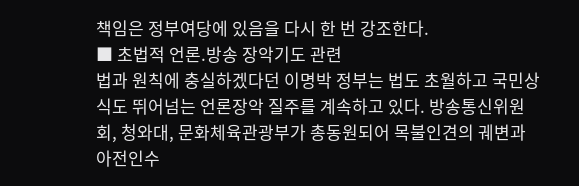책임은 정부여당에 있음을 다시 한 번 강조한다.
■ 초법적 언론.방송 장악기도 관련
법과 원칙에 충실하겠다던 이명박 정부는 법도 초월하고 국민상식도 뛰어넘는 언론장악 질주를 계속하고 있다. 방송통신위원회, 청와대, 문화체육관광부가 총동원되어 목불인견의 궤변과 아전인수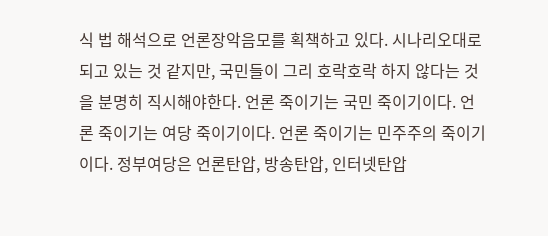식 법 해석으로 언론장악음모를 획책하고 있다. 시나리오대로 되고 있는 것 같지만, 국민들이 그리 호락호락 하지 않다는 것을 분명히 직시해야한다. 언론 죽이기는 국민 죽이기이다. 언론 죽이기는 여당 죽이기이다. 언론 죽이기는 민주주의 죽이기이다. 정부여당은 언론탄압, 방송탄압, 인터넷탄압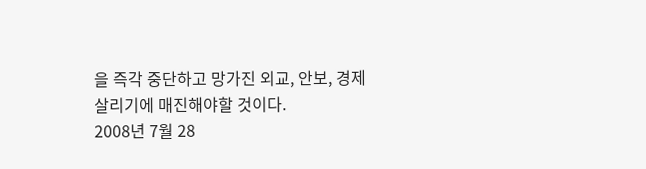을 즉각 중단하고 망가진 외교, 안보, 경제 살리기에 매진해야할 것이다.
2008년 7월 28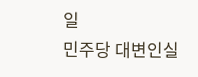일
민주당 대변인실